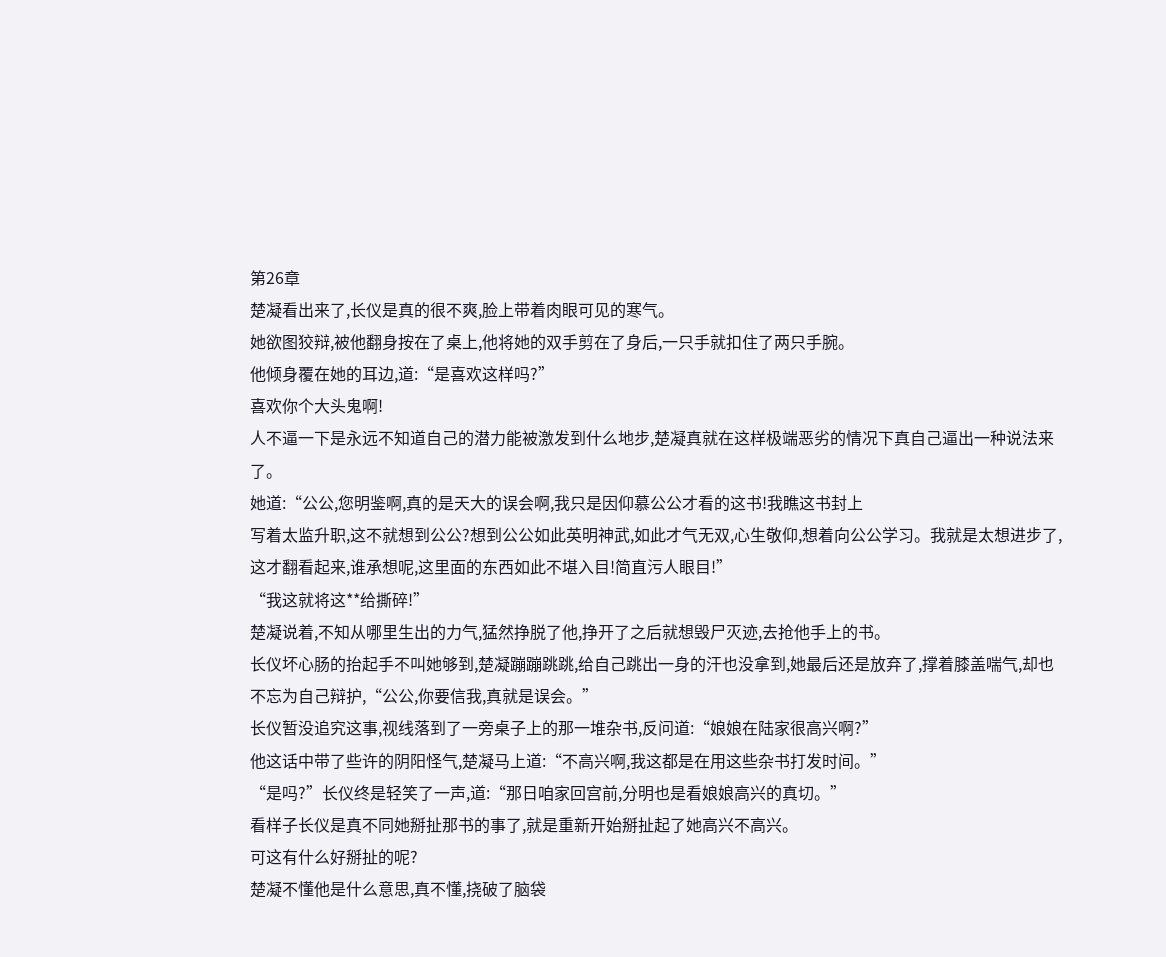第26章
楚凝看出来了,长仪是真的很不爽,脸上带着肉眼可见的寒气。
她欲图狡辩,被他翻身按在了桌上,他将她的双手剪在了身后,一只手就扣住了两只手腕。
他倾身覆在她的耳边,道:“是喜欢这样吗?”
喜欢你个大头鬼啊!
人不逼一下是永远不知道自己的潜力能被激发到什么地步,楚凝真就在这样极端恶劣的情况下真自己逼出一种说法来了。
她道:“公公,您明鉴啊,真的是天大的误会啊,我只是因仰慕公公才看的这书!我瞧这书封上
写着太监升职,这不就想到公公?想到公公如此英明神武,如此才气无双,心生敬仰,想着向公公学习。我就是太想进步了,这才翻看起来,谁承想呢,这里面的东西如此不堪入目!简直污人眼目!”
“我这就将这**给撕碎!”
楚凝说着,不知从哪里生出的力气,猛然挣脱了他,挣开了之后就想毁尸灭迹,去抢他手上的书。
长仪坏心肠的抬起手不叫她够到,楚凝蹦蹦跳跳,给自己跳出一身的汗也没拿到,她最后还是放弃了,撑着膝盖喘气,却也不忘为自己辩护,“公公,你要信我,真就是误会。”
长仪暂没追究这事,视线落到了一旁桌子上的那一堆杂书,反问道:“娘娘在陆家很高兴啊?”
他这话中带了些许的阴阳怪气,楚凝马上道:“不高兴啊,我这都是在用这些杂书打发时间。”
“是吗?”长仪终是轻笑了一声,道:“那日咱家回宫前,分明也是看娘娘高兴的真切。”
看样子长仪是真不同她掰扯那书的事了,就是重新开始掰扯起了她高兴不高兴。
可这有什么好掰扯的呢?
楚凝不懂他是什么意思,真不懂,挠破了脑袋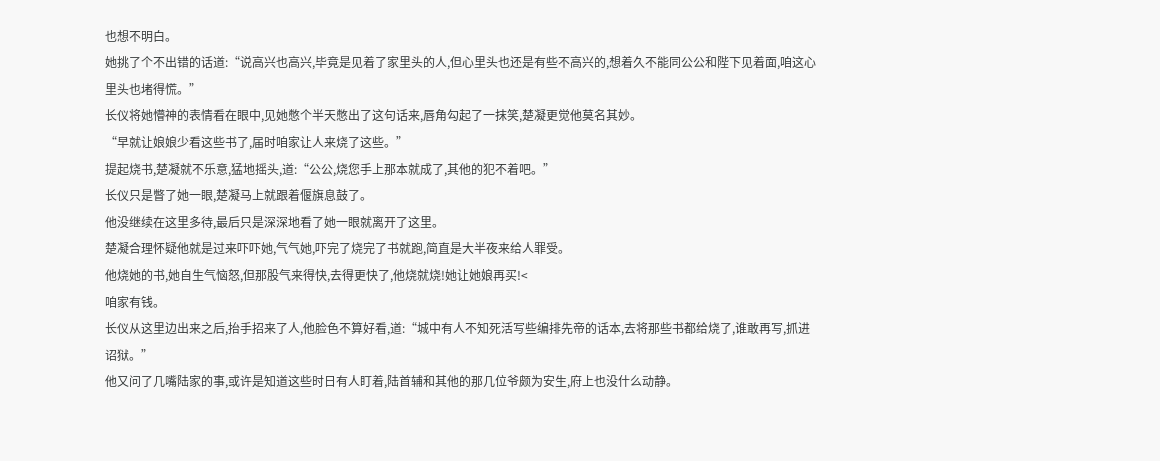也想不明白。
她挑了个不出错的话道:“说高兴也高兴,毕竟是见着了家里头的人,但心里头也还是有些不高兴的,想着久不能同公公和陛下见着面,咱这心里头也堵得慌。”
长仪将她懵神的表情看在眼中,见她憋个半天憋出了这句话来,唇角勾起了一抹笑,楚凝更觉他莫名其妙。
“早就让娘娘少看这些书了,届时咱家让人来烧了这些。”
提起烧书,楚凝就不乐意,猛地摇头,道:“公公,烧您手上那本就成了,其他的犯不着吧。”
长仪只是瞥了她一眼,楚凝马上就跟着偃旗息鼓了。
他没继续在这里多待,最后只是深深地看了她一眼就离开了这里。
楚凝合理怀疑他就是过来吓吓她,气气她,吓完了烧完了书就跑,简直是大半夜来给人罪受。
他烧她的书,她自生气恼怒,但那股气来得快,去得更快了,他烧就烧!她让她娘再买!<
咱家有钱。
长仪从这里边出来之后,抬手招来了人,他脸色不算好看,道:“城中有人不知死活写些编排先帝的话本,去将那些书都给烧了,谁敢再写,抓进诏狱。”
他又问了几嘴陆家的事,或许是知道这些时日有人盯着,陆首辅和其他的那几位爷颇为安生,府上也没什么动静。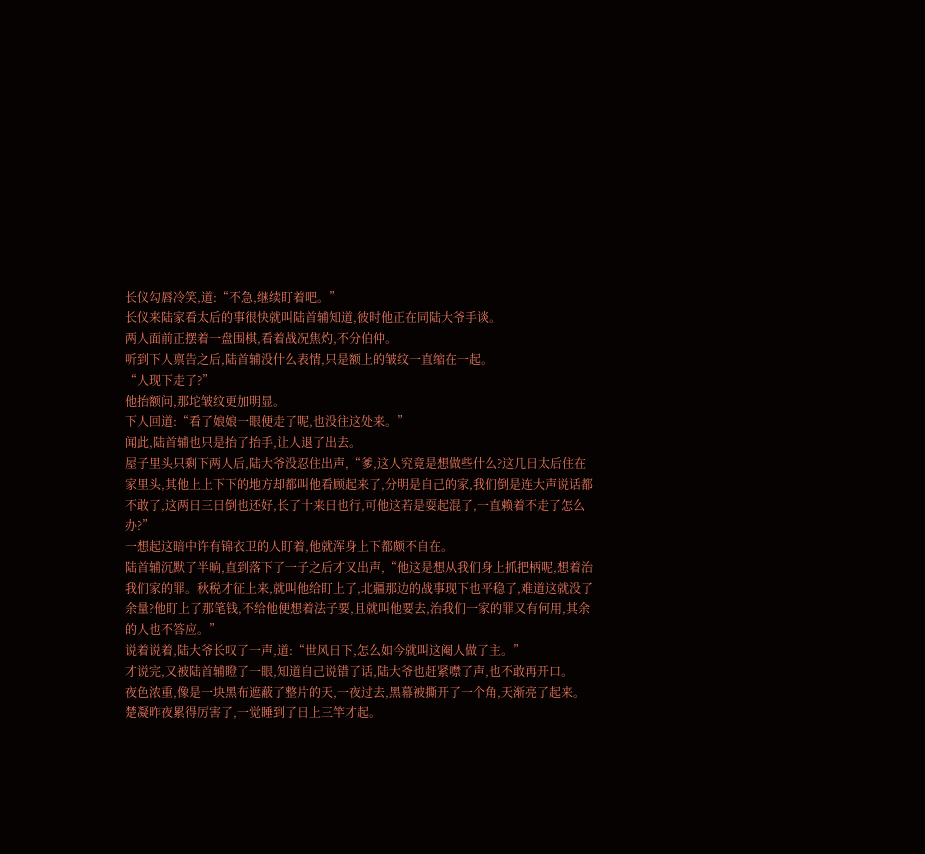长仪勾唇冷笑,道:“不急,继续盯着吧。”
长仪来陆家看太后的事很快就叫陆首辅知道,彼时他正在同陆大爷手谈。
两人面前正摆着一盘围棋,看着战况焦灼,不分伯仲。
听到下人禀告之后,陆首辅没什么表情,只是额上的皱纹一直缩在一起。
“人现下走了?”
他抬额问,那坨皱纹更加明显。
下人回道:“看了娘娘一眼便走了呢,也没往这处来。”
闻此,陆首辅也只是抬了抬手,让人退了出去。
屋子里头只剩下两人后,陆大爷没忍住出声,“爹,这人究竟是想做些什么?这几日太后住在家里头,其他上上下下的地方却都叫他看顾起来了,分明是自己的家,我们倒是连大声说话都不敢了,这两日三日倒也还好,长了十来日也行,可他这若是耍起混了,一直赖着不走了怎么办?”
一想起这暗中许有锦衣卫的人盯着,他就浑身上下都颇不自在。
陆首辅沉默了半晌,直到落下了一子之后才又出声,“他这是想从我们身上抓把柄呢,想着治我们家的罪。秋税才征上来,就叫他给盯上了,北疆那边的战事现下也平稳了,难道这就没了余量?他盯上了那笔钱,不给他便想着法子要,且就叫他要去,治我们一家的罪又有何用,其余的人也不答应。”
说着说着,陆大爷长叹了一声,道:“世风日下,怎么如今就叫这阉人做了主。”
才说完,又被陆首辅瞪了一眼,知道自己说错了话,陆大爷也赶紧噤了声,也不敢再开口。
夜色浓重,像是一块黑布遮蔽了整片的天,一夜过去,黑幕被撕开了一个角,天渐亮了起来。
楚凝昨夜累得厉害了,一觉睡到了日上三竿才起。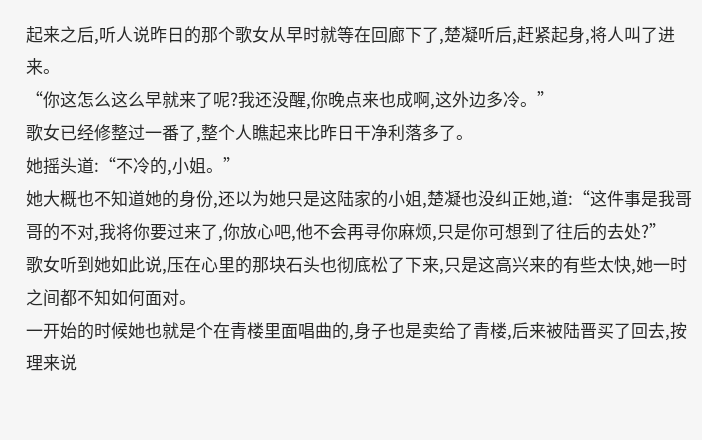起来之后,听人说昨日的那个歌女从早时就等在回廊下了,楚凝听后,赶紧起身,将人叫了进来。
“你这怎么这么早就来了呢?我还没醒,你晚点来也成啊,这外边多冷。”
歌女已经修整过一番了,整个人瞧起来比昨日干净利落多了。
她摇头道:“不冷的,小姐。”
她大概也不知道她的身份,还以为她只是这陆家的小姐,楚凝也没纠正她,道:“这件事是我哥哥的不对,我将你要过来了,你放心吧,他不会再寻你麻烦,只是你可想到了往后的去处?”
歌女听到她如此说,压在心里的那块石头也彻底松了下来,只是这高兴来的有些太快,她一时之间都不知如何面对。
一开始的时候她也就是个在青楼里面唱曲的,身子也是卖给了青楼,后来被陆晋买了回去,按理来说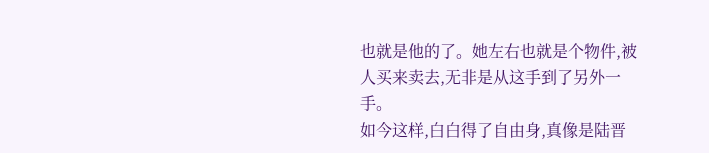也就是他的了。她左右也就是个物件,被人买来卖去,无非是从这手到了另外一手。
如今这样,白白得了自由身,真像是陆晋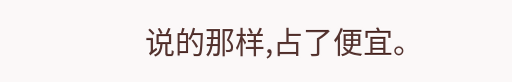说的那样,占了便宜。